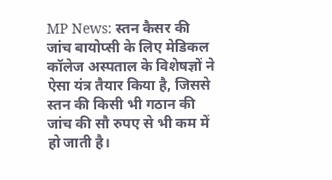MP News: स्तन कैसर की जांच बायोप्सी के लिए मेडिकल कॉलेज अस्पताल के विशेषज्ञों ने ऐसा यंत्र तैयार किया है, जिससे स्तन की किसी भी गठान की जांच की सौ रुपए से भी कम में हो जाती है।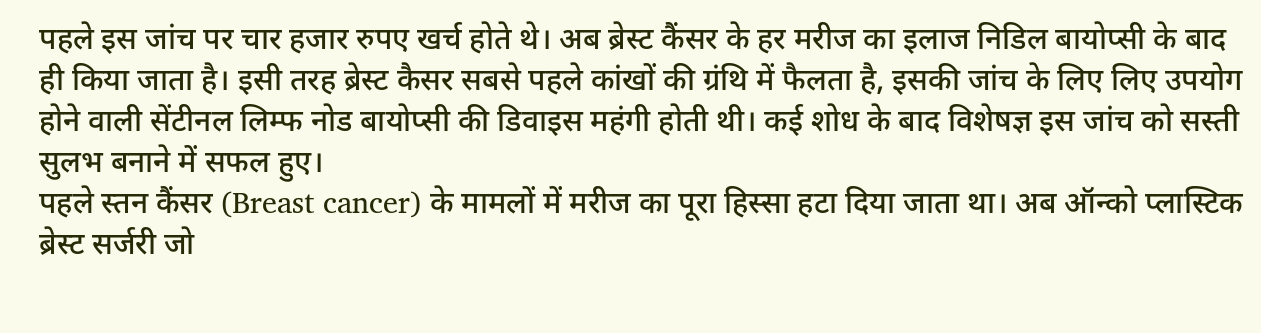पहले इस जांच पर चार हजार रुपए खर्च होते थे। अब ब्रेस्ट कैंसर के हर मरीज का इलाज निडिल बायोप्सी के बाद ही किया जाता है। इसी तरह ब्रेस्ट कैसर सबसे पहले कांखों की ग्रंथि में फैलता है, इसकी जांच के लिए लिए उपयोग होने वाली सेंटीनल लिम्फ नोड बायोप्सी की डिवाइस महंगी होती थी। कई शोध के बाद विशेषज्ञ इस जांच को सस्ती सुलभ बनाने में सफल हुए।
पहले स्तन कैंसर (Breast cancer) के मामलों में मरीज का पूरा हिस्सा हटा दिया जाता था। अब ऑन्को प्लास्टिक ब्रेस्ट सर्जरी जो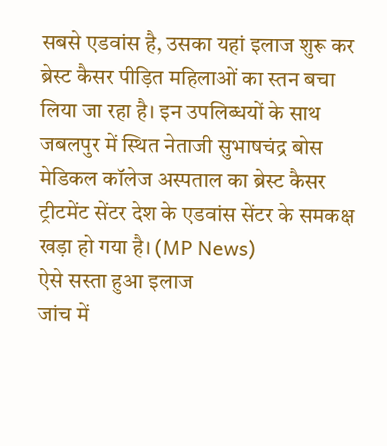सबसे एडवांस है, उसका यहां इलाज शुरू कर ब्रेस्ट कैसर पीड़ित महिलाओं का स्तन बचा लिया जा रहा है। इन उपलिब्धयों के साथ जबलपुर में स्थित नेताजी सुभाषचंद्र बोस मेडिकल कॉलेज अस्पताल का ब्रेस्ट कैसर ट्रीटमेंट सेंटर देश के एडवांस सेंटर के समकक्ष खड़ा हो गया है। (MP News)
ऐसे सस्ता हुआ इलाज
जांच में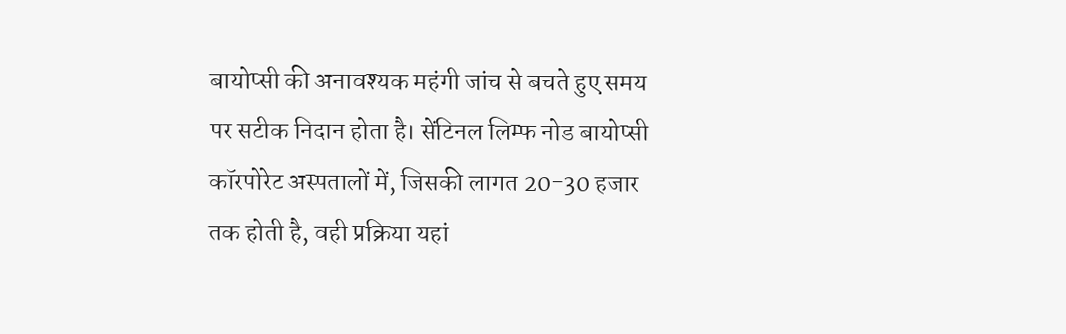बायोप्सी की अनावश्यक महंगी जांच से बचते हुए समय पर सटीक निदान होता है। सेंटिनल लिम्फ नोड बायोप्सी कॉरपोरेट अस्पतालों में, जिसकी लागत 20-30 हजार तक होती है, वही प्रक्रिया यहां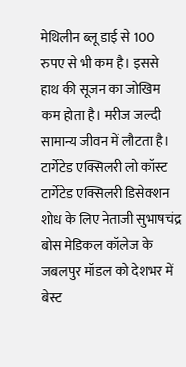मेथिलीन ब्लू डाई से 100 रुपए से भी कम है। इससे हाथ की सूजन का जोखिम कम होता है। मरीज जल्दी सामान्य जीवन में लौटता है। टार्गेटेड एक्सिलरी लो कॉस्ट टार्गेटेड एक्सिलरी डिसेक्शन शोध के लिए नेताजी सुभाषचंद्र बोस मेडिकल कॉलेज के जबलपुर मॉडल को देशभर में बेस्ट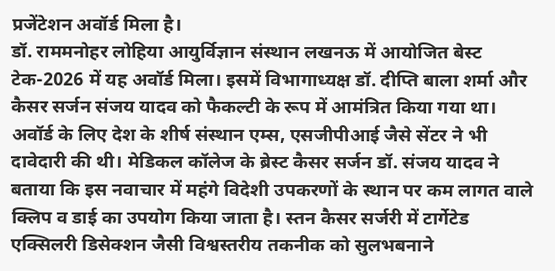प्रजेंटेशन अवॉर्ड मिला है।
डॉ. राममनोहर लोहिया आयुर्विज्ञान संस्थान लखनऊ में आयोजित बेस्ट टेक-2026 में यह अवॉर्ड मिला। इसमें विभागाध्यक्ष डॉ. दीप्ति बाला शर्मा और कैसर सर्जन संजय यादव को फैकल्टी के रूप में आमंत्रित किया गया था। अवॉर्ड के लिए देश के शीर्ष संस्थान एम्स, एसजीपीआई जैसे सेंटर ने भी दावेदारी की थी। मेडिकल कॉलेज के ब्रेस्ट कैसर सर्जन डॉ. संजय यादव ने बताया कि इस नवाचार में महंगे विदेशी उपकरणों के स्थान पर कम लागत वाले क्लिप व डाई का उपयोग किया जाता है। स्तन कैसर सर्जरी में टार्गेटेड एक्सिलरी डिसेक्शन जैसी विश्वस्तरीय तकनीक को सुलभबनाने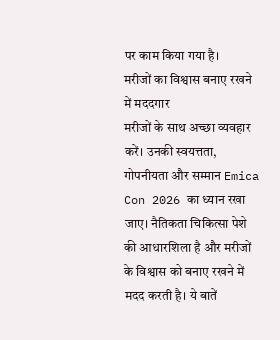पर काम किया गया है।
मरीजों का विश्वास बनाए रखने में मददगार
मरीजों के साथ अच्छा व्यवहार करें। उनकी स्वयत्तता, गोपनीयता और सम्मान Emica Con 2026 का ध्यान रखा जाए। नैतिकता चिकित्सा पेशे की आधारशिला है और मरीजों के विश्वास को बनाए रखने में मदद करती है। ये बातें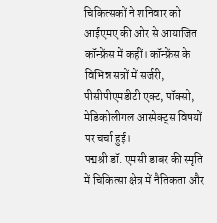चिकित्सकों ने शनिवार को आईएमए की ओर से आयाजित कॉन्फ्रेंस में कहीं। कॉन्फ्रेंस के विभिन्न सत्रों में सर्जरी, पीसीपीएमडीटी एक्ट, पॉक्सो, मेडिकोलीगल आस्पेक्ट्स विषयों पर चर्चा हुई।
पद्मश्री डॉ. एमसी डाबर की स्मृति में चिकित्सा क्षेत्र में नैतिकता और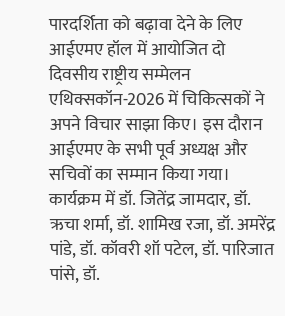पारदर्शिता को बढ़ावा देने के लिए आईएमए हॉल में आयोजित दो दिवसीय राष्ट्रीय सम्मेलन एथिक्सकॉन-2026 में चिकित्सकों ने अपने विचार साझा किए। इस दौरान आईएमए के सभी पूर्व अध्यक्ष और सचिवों का सम्मान किया गया। कार्यक्रम में डॉ. जितेंद्र जामदार, डॉ. ऋचा शर्मा, डॉ. शामिख रजा, डॉ. अमरेंद्र पांडे, डॉ. कॉवरी शॉ पटेल, डॉ. पारिजात पांसे, डॉ.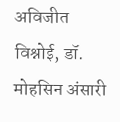अविजीत विश्नोई, डॉ. मोहसिन अंसारी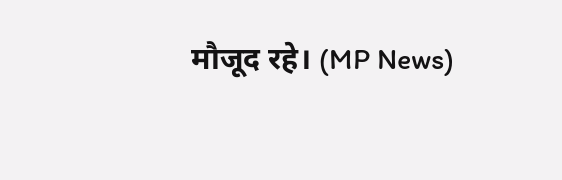मौजूद रहे। (MP News)